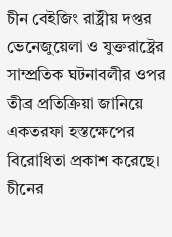চীন বেইজিং রাষ্ট্রীয় দপ্তর ভেনেজুয়েলা ও যুক্তরাষ্ট্রের সাম্প্রতিক ঘটনাবলীর ওপর তীব্র প্রতিক্রিয়া জানিয়ে একতরফা হস্তক্ষেপের বিরোধিতা প্রকাশ করেছে। চীনের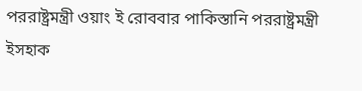পররাষ্ট্রমন্ত্রী ওয়াং ই রোববার পাকিস্তানি পররাষ্ট্রমন্ত্রী ইসহাক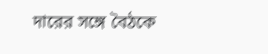দারের সঙ্গে বৈঠকে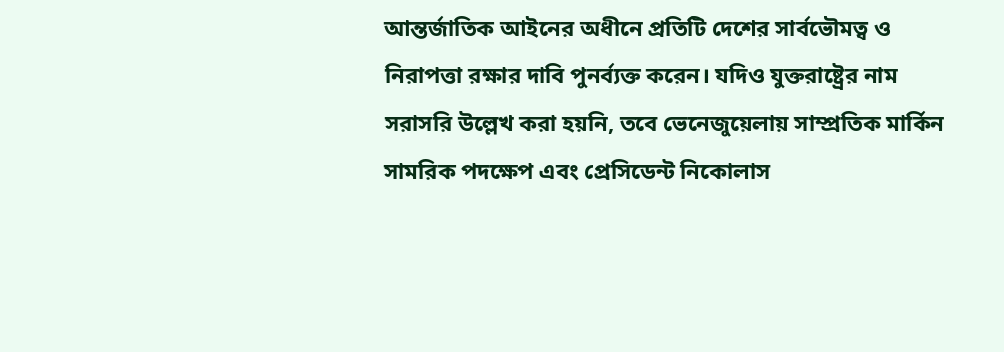আন্তর্জাতিক আইনের অধীনে প্রতিটি দেশের সার্বভৌমত্ব ও নিরাপত্তা রক্ষার দাবি পুনর্ব্যক্ত করেন। যদিও যুক্তরাষ্ট্রের নাম সরাসরি উল্লেখ করা হয়নি, তবে ভেনেজুয়েলায় সাম্প্রতিক মার্কিন সামরিক পদক্ষেপ এবং প্রেসিডেন্ট নিকোলাস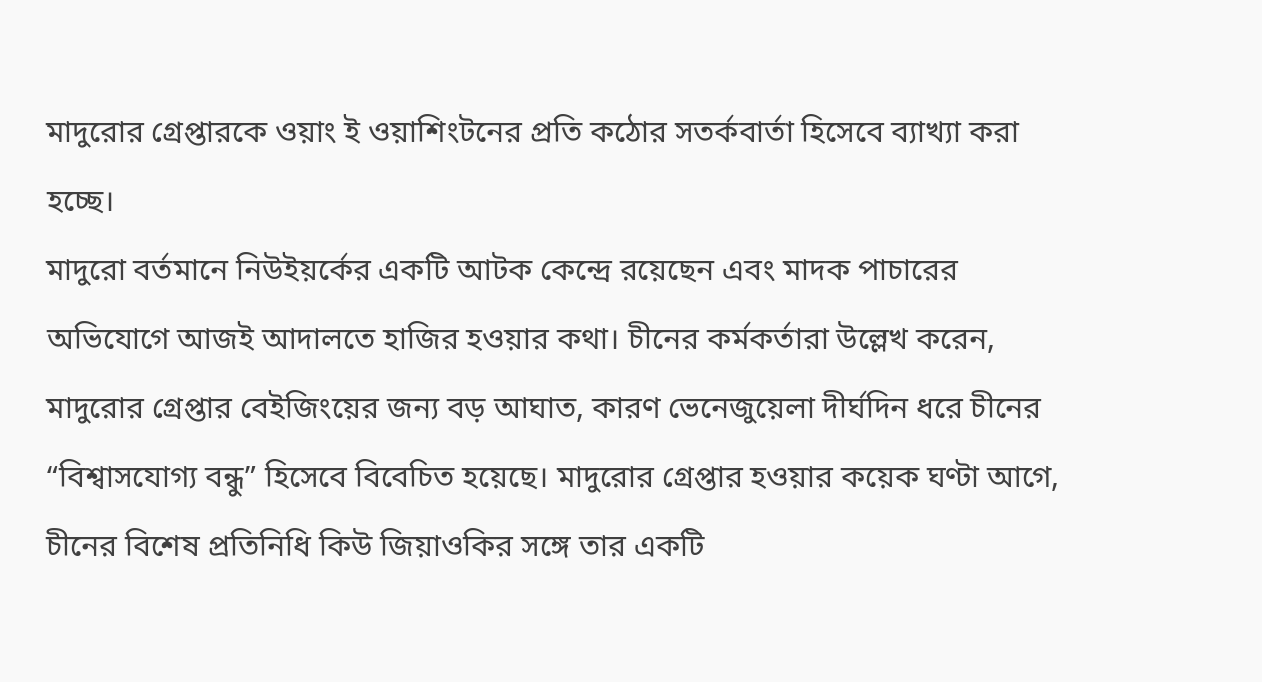মাদুরোর গ্রেপ্তারকে ওয়াং ই ওয়াশিংটনের প্রতি কঠোর সতর্কবার্তা হিসেবে ব্যাখ্যা করা হচ্ছে।
মাদুরো বর্তমানে নিউইয়র্কের একটি আটক কেন্দ্রে রয়েছেন এবং মাদক পাচারের অভিযোগে আজই আদালতে হাজির হওয়ার কথা। চীনের কর্মকর্তারা উল্লেখ করেন, মাদুরোর গ্রেপ্তার বেইজিংয়ের জন্য বড় আঘাত, কারণ ভেনেজুয়েলা দীর্ঘদিন ধরে চীনের “বিশ্বাসযোগ্য বন্ধু” হিসেবে বিবেচিত হয়েছে। মাদুরোর গ্রেপ্তার হওয়ার কয়েক ঘণ্টা আগে, চীনের বিশেষ প্রতিনিধি কিউ জিয়াওকির সঙ্গে তার একটি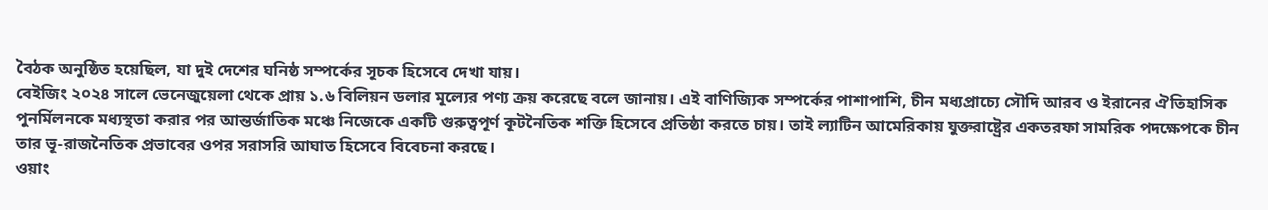বৈঠক অনুষ্ঠিত হয়েছিল, যা দুই দেশের ঘনিষ্ঠ সম্পর্কের সূচক হিসেবে দেখা যায়।
বেইজিং ২০২৪ সালে ভেনেজুয়েলা থেকে প্রায় ১.৬ বিলিয়ন ডলার মূল্যের পণ্য ক্রয় করেছে বলে জানায়। এই বাণিজ্যিক সম্পর্কের পাশাপাশি, চীন মধ্যপ্রাচ্যে সৌদি আরব ও ইরানের ঐতিহাসিক পুনর্মিলনকে মধ্যস্থতা করার পর আন্তর্জাতিক মঞ্চে নিজেকে একটি গুরুত্বপূর্ণ কূটনৈতিক শক্তি হিসেবে প্রতিষ্ঠা করতে চায়। তাই ল্যাটিন আমেরিকায় যুক্তরাষ্ট্রের একতরফা সামরিক পদক্ষেপকে চীন তার ভূ-রাজনৈতিক প্রভাবের ওপর সরাসরি আঘাত হিসেবে বিবেচনা করছে।
ওয়াং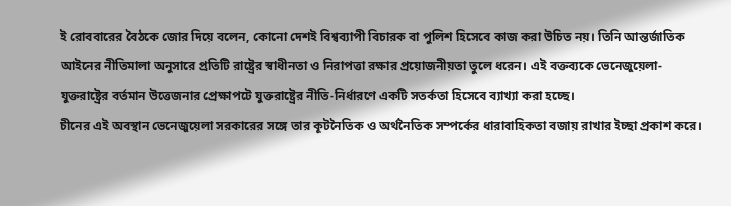ই রোববারের বৈঠকে জোর দিয়ে বলেন, কোনো দেশই বিশ্বব্যাপী বিচারক বা পুলিশ হিসেবে কাজ করা উচিত নয়। তিনি আন্তর্জাতিক আইনের নীতিমালা অনুসারে প্রতিটি রাষ্ট্রের স্বাধীনতা ও নিরাপত্তা রক্ষার প্রয়োজনীয়তা তুলে ধরেন। এই বক্তব্যকে ভেনেজুয়েলা-যুক্তরাষ্ট্রের বর্তমান উত্তেজনার প্রেক্ষাপটে যুক্তরাষ্ট্রের নীতি-নির্ধারণে একটি সতর্কতা হিসেবে ব্যাখ্যা করা হচ্ছে।
চীনের এই অবস্থান ভেনেজুয়েলা সরকারের সঙ্গে তার কূটনৈতিক ও অর্থনৈতিক সম্পর্কের ধারাবাহিকতা বজায় রাখার ইচ্ছা প্রকাশ করে।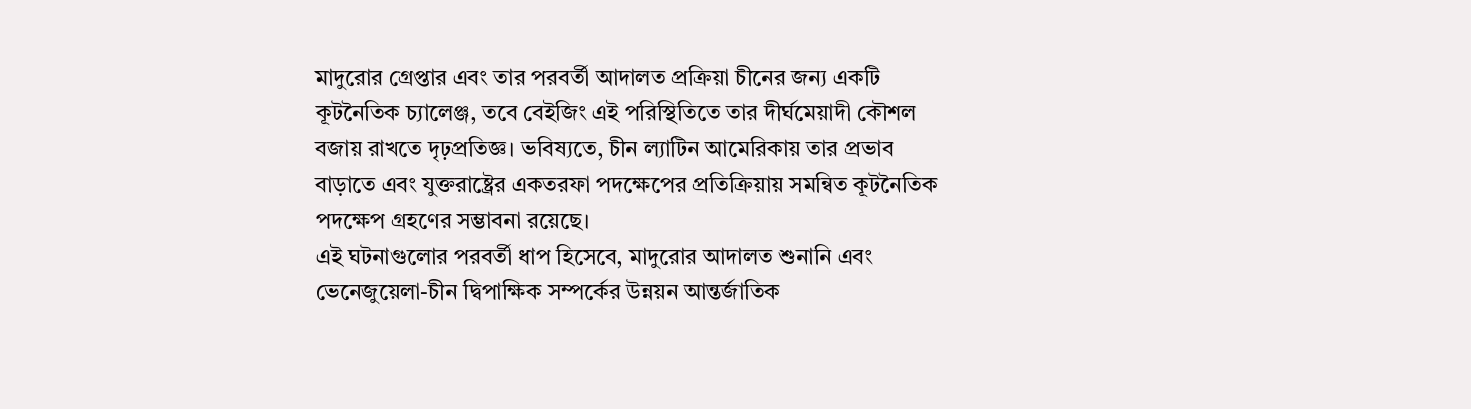মাদুরোর গ্রেপ্তার এবং তার পরবর্তী আদালত প্রক্রিয়া চীনের জন্য একটি কূটনৈতিক চ্যালেঞ্জ, তবে বেইজিং এই পরিস্থিতিতে তার দীর্ঘমেয়াদী কৌশল বজায় রাখতে দৃঢ়প্রতিজ্ঞ। ভবিষ্যতে, চীন ল্যাটিন আমেরিকায় তার প্রভাব বাড়াতে এবং যুক্তরাষ্ট্রের একতরফা পদক্ষেপের প্রতিক্রিয়ায় সমন্বিত কূটনৈতিক পদক্ষেপ গ্রহণের সম্ভাবনা রয়েছে।
এই ঘটনাগুলোর পরবর্তী ধাপ হিসেবে, মাদুরোর আদালত শুনানি এবং ভেনেজুয়েলা-চীন দ্বিপাক্ষিক সম্পর্কের উন্নয়ন আন্তর্জাতিক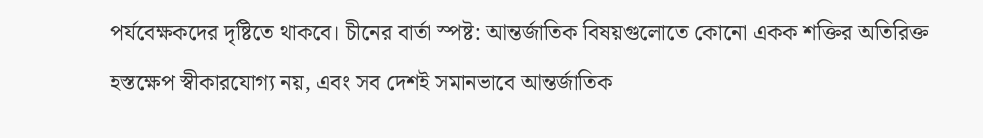পর্যবেক্ষকদের দৃষ্টিতে থাকবে। চীনের বার্তা স্পষ্ট: আন্তর্জাতিক বিষয়গুলোতে কোনো একক শক্তির অতিরিক্ত হস্তক্ষেপ স্বীকারযোগ্য নয়, এবং সব দেশই সমানভাবে আন্তর্জাতিক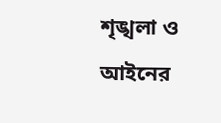শৃঙ্খলা ও আইনের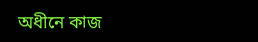অধীনে কাজ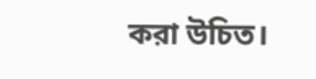করা উচিত।